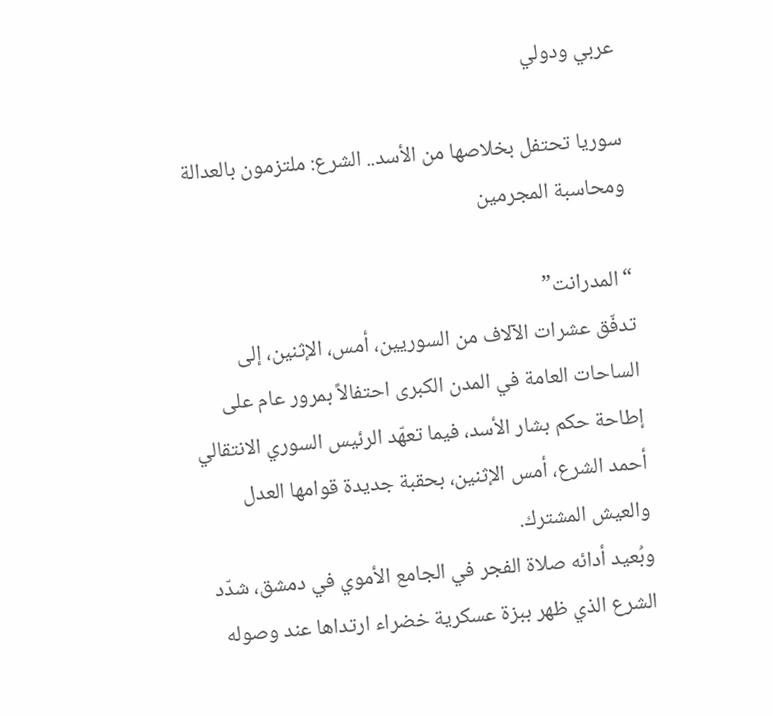عربي ودولي

سوريا تحتفل بخلاصها من الأسد.. الشرع: ملتزمون بالعدالة ومحاسبة المجرمين

“المدرانت”
تدفّق عشرات الآلاف من السوريين، أمس، الإثنين، إلى الساحات العامة في المدن الكبرى احتفالاً بمرور عام على إطاحة حكم بشار الأسد، فيما تعهّد الرئيس السوري الانتقالي أحمد الشرع، أمس الإثنين، بحقبة جديدة قوامها العدل والعيش المشترك.
وبُعيد أدائه صلاة الفجر في الجامع الأموي في دمشق، شدّد الشرع الذي ظهر ببزة عسكرية خضراء ارتداها عند وصوله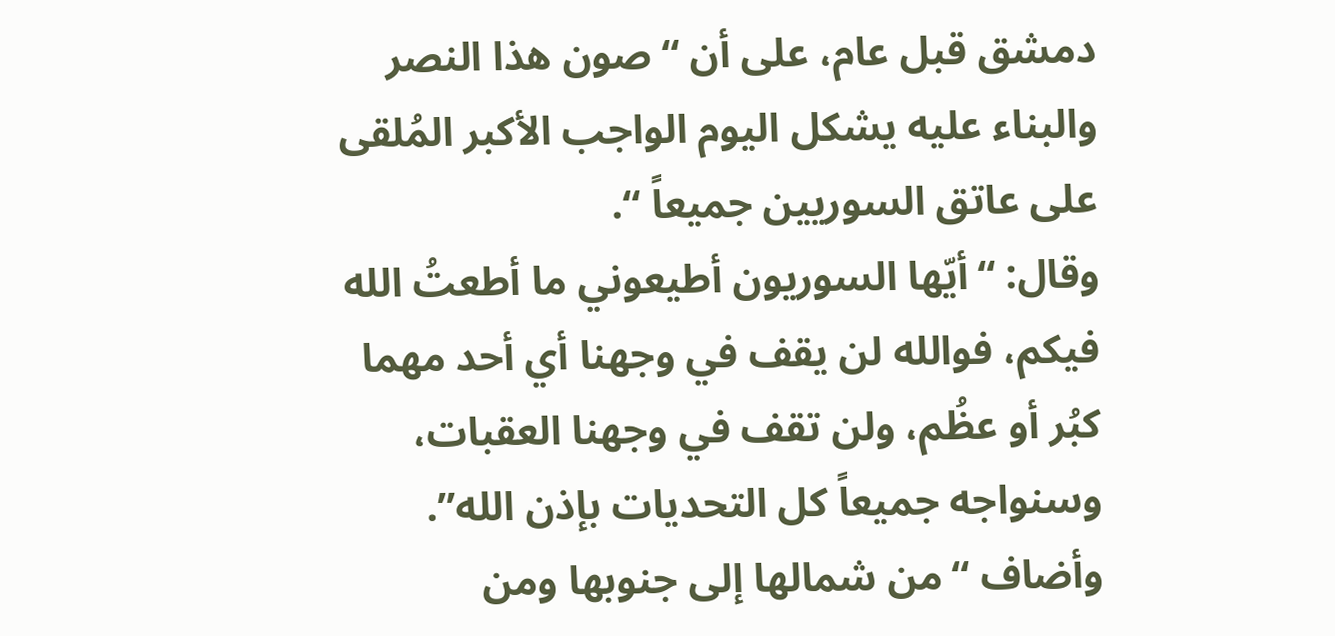دمشق قبل عام، على أن “صون هذا النصر والبناء عليه يشكل اليوم الواجب الأكبر المُلقى على عاتق السوريين جميعاً “.
وقال: “أيّها السوريون أطيعوني ما أطعتُ الله فيكم، فوالله لن يقف في وجهنا أي أحد مهما كبُر أو عظُم، ولن تقف في وجهنا العقبات، وسنواجه جميعاً كل التحديات بإذن الله”.
وأضاف “من شمالها إلى جنوبها ومن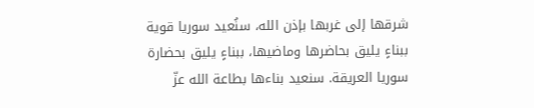شرقها إلى غربها بإذن الله، سنُعيد سوريا قوية ببناءٍ يليق بحاضرها وماضيها، ببناءٍ يليق بحضارة سوريا العريقة. سنعيد بناءها بطاعة الله عزّ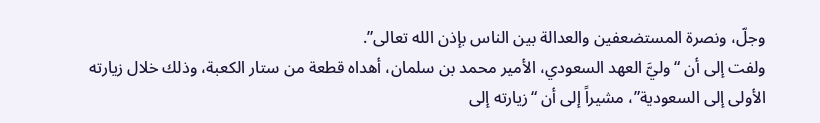وجلّ، ونصرة المستضعفين والعدالة بين الناس بإذن الله تعالى”.
ولفت إلى أن “وليَّ العهد السعودي، الأمير محمد بن سلمان، أهداه قطعة من ستار الكعبة، وذلك خلال زيارته الأولى إلى السعودية”، مشيراً إلى أن “زيارته إلى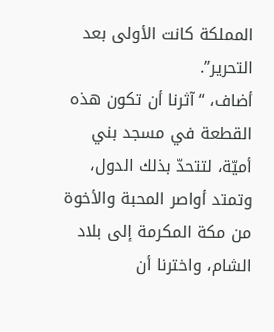المملكة كانت الأولى بعد التحرير”.
أضاف، “آثرنا أن تكون هذه القطعة في مسجد بني أميّة، لتتحدّ بذلك الدول، وتمتد أواصر المحبة والأخوة من مكة المكرمة إلى بلاد الشام، واخترنا أن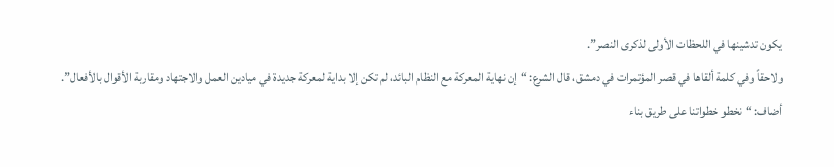يكون تدشينها في اللحظات الأولى لذكرى النصر”.
ولاحقاً وفي كلمة ألقاها في قصر المؤتمرات في دمشق، قال الشرع: “إن نهاية المعركة مع النظام البائد، لم تكن إلا بداية لمعركة جديدة في ميادين العمل والاجتهاد ومقاربة الأقوال بالأفعال”.
أضاف: “نخطو خطواتنا على طريق بناء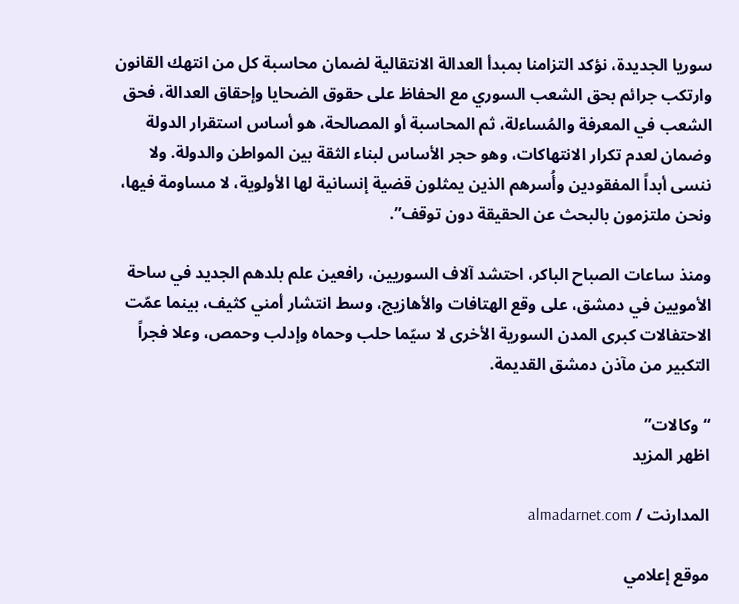سوريا الجديدة، نؤكد التزامنا بمبدأ العدالة الانتقالية لضمان محاسبة كل من انتهك القانون وارتكب جرائم بحق الشعب السوري مع الحفاظ على حقوق الضحايا وإحقاق العدالة، فحق الشعب في المعرفة والمُساءلة، ثم المحاسبة أو المصالحة، هو أساس استقرار الدولة وضمان لعدم تكرار الانتهاكات، وهو حجر الأساس لبناء الثقة بين المواطن والدولة. ولا ننسى أبداً المفقودين وأُسرهم الذين يمثلون قضية إنسانية لها الأولوية، لا مساومة فيها، ونحن ملتزمون بالبحث عن الحقيقة دون توقف”.

ومنذ ساعات الصباح الباكر، احتشد آلاف السوريين، رافعين علم بلدهم الجديد في ساحة الأمويين في دمشق، على وقع الهتافات والأهازيج، وسط انتشار أمني كثيف، بينما عمّت الاحتفالات كبرى المدن السورية الأخرى لا سيّما حلب وحماه وإدلب وحمص، وعلا فجراً التكبير من مآذن دمشق القديمة.

“وكالات”
اظهر المزيد

المدارنت / almadarnet.com

موقع إعلامي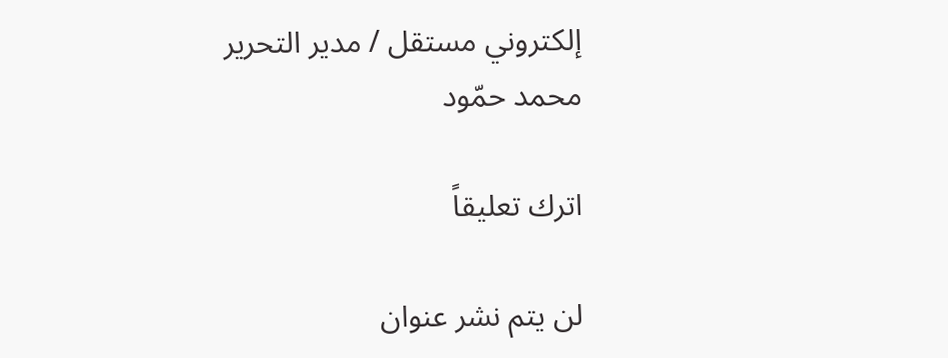إلكتروني مستقل / مدير التحرير محمد حمّود

اترك تعليقاً

لن يتم نشر عنوان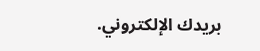بريدك الإلكتروني.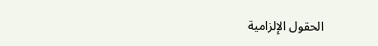الحقول الإلزامية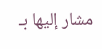مشار إليها بـ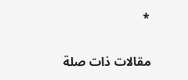*

مقالات ذات صلة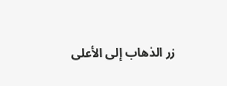زر الذهاب إلى الأعلى